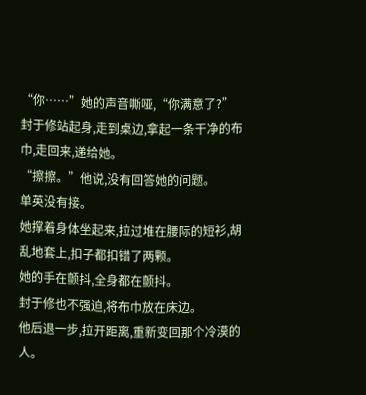“你……”她的声音嘶哑,“你满意了?”
封于修站起身,走到桌边,拿起一条干净的布巾,走回来,递给她。
“擦擦。”他说,没有回答她的问题。
单英没有接。
她撑着身体坐起来,拉过堆在腰际的短衫,胡乱地套上,扣子都扣错了两颗。
她的手在颤抖,全身都在颤抖。
封于修也不强迫,将布巾放在床边。
他后退一步,拉开距离,重新变回那个冷漠的人。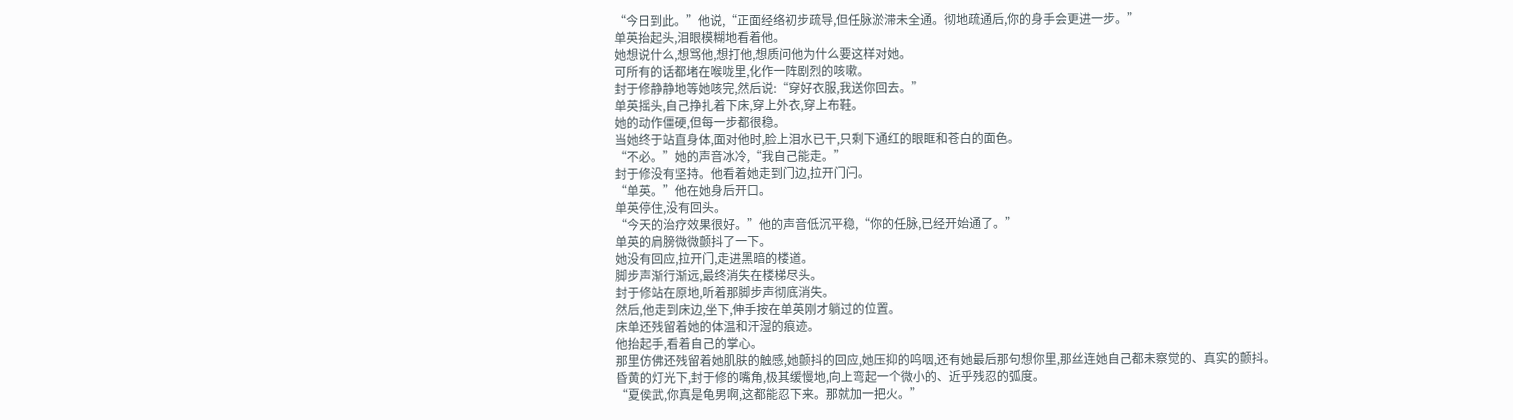“今日到此。”他说,“正面经络初步疏导,但任脉淤滞未全通。彻地疏通后,你的身手会更进一步。”
单英抬起头,泪眼模糊地看着他。
她想说什么,想骂他,想打他,想质问他为什么要这样对她。
可所有的话都堵在喉咙里,化作一阵剧烈的咳嗽。
封于修静静地等她咳完,然后说:“穿好衣服,我送你回去。”
单英摇头,自己挣扎着下床,穿上外衣,穿上布鞋。
她的动作僵硬,但每一步都很稳。
当她终于站直身体,面对他时,脸上泪水已干,只剩下通红的眼眶和苍白的面色。
“不必。”她的声音冰冷,“我自己能走。”
封于修没有坚持。他看着她走到门边,拉开门闩。
“单英。”他在她身后开口。
单英停住,没有回头。
“今天的治疗效果很好。”他的声音低沉平稳,“你的任脉,已经开始通了。”
单英的肩膀微微颤抖了一下。
她没有回应,拉开门,走进黑暗的楼道。
脚步声渐行渐远,最终消失在楼梯尽头。
封于修站在原地,听着那脚步声彻底消失。
然后,他走到床边,坐下,伸手按在单英刚才躺过的位置。
床单还残留着她的体温和汗湿的痕迹。
他抬起手,看着自己的掌心。
那里仿佛还残留着她肌肤的触感,她颤抖的回应,她压抑的呜咽,还有她最后那句想你里,那丝连她自己都未察觉的、真实的颤抖。
昏黄的灯光下,封于修的嘴角,极其缓慢地,向上弯起一个微小的、近乎残忍的弧度。
“夏侯武,你真是龟男啊,这都能忍下来。那就加一把火。”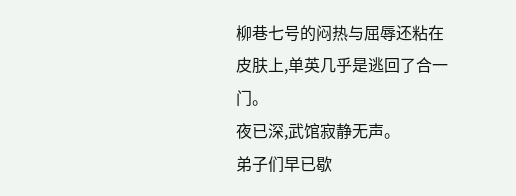柳巷七号的闷热与屈辱还粘在皮肤上,单英几乎是逃回了合一门。
夜已深,武馆寂静无声。
弟子们早已歇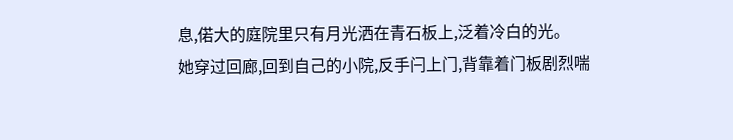息,偌大的庭院里只有月光洒在青石板上,泛着冷白的光。
她穿过回廊,回到自己的小院,反手闩上门,背靠着门板剧烈喘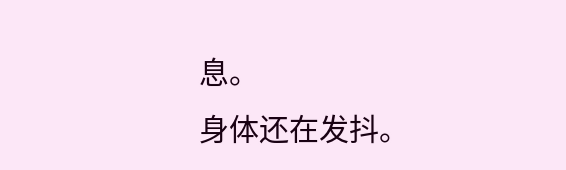息。
身体还在发抖。